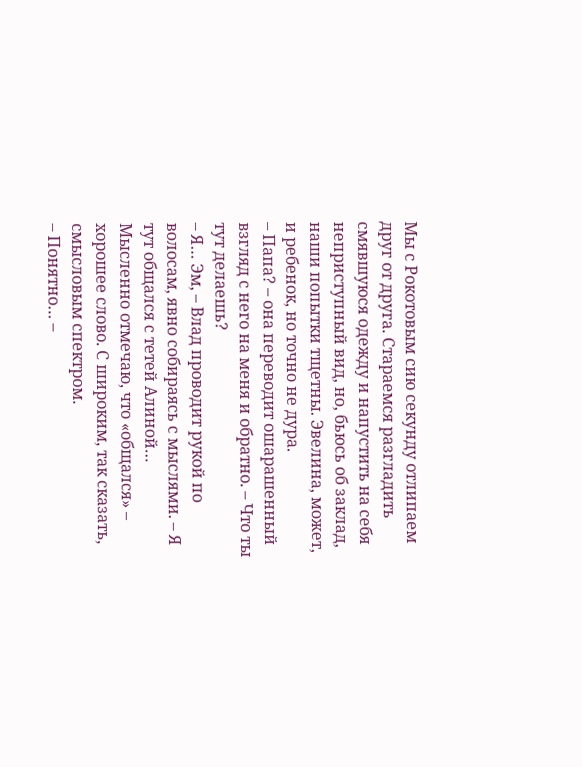Мы с Рокотовым сию секунду отлипаем друг от друга. Стараемся разгладить смявшуюся одежду и напустить на себя неприступный вид, но, бьюсь об заклад, наши попытки тщетны. Эвелина, может, и ребенок, но точно не дура.
– Папа? – она переводит ошарашенный взгляд с него на меня и обратно. – Что ты тут делаешь?
– Я… Эм, – Влад проводит рукой по волосам, явно собираясь с мыслями. – Я тут общался с тетей Алиной…
Мысленно отмечаю, что «общался» – хорошее слово. С широким, так сказать, смысловым спектром.
– Понятно… –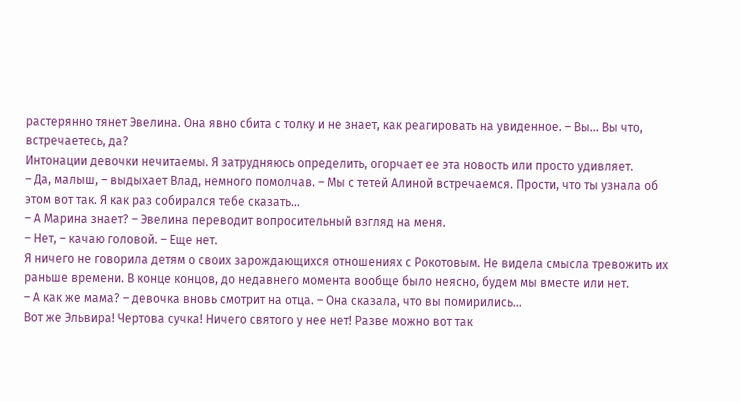растерянно тянет Эвелина. Она явно сбита с толку и не знает, как реагировать на увиденное. – Вы… Вы что, встречаетесь, да?
Интонации девочки нечитаемы. Я затрудняюсь определить, огорчает ее эта новость или просто удивляет.
– Да, малыш, – выдыхает Влад, немного помолчав. – Мы с тетей Алиной встречаемся. Прости, что ты узнала об этом вот так. Я как раз собирался тебе сказать…
– А Марина знает? – Эвелина переводит вопросительный взгляд на меня.
– Нет, – качаю головой. – Еще нет.
Я ничего не говорила детям о своих зарождающихся отношениях с Рокотовым. Не видела смысла тревожить их раньше времени. В конце концов, до недавнего момента вообще было неясно, будем мы вместе или нет.
– А как же мама? – девочка вновь смотрит на отца. – Она сказала, что вы помирились…
Вот же Эльвира! Чертова сучка! Ничего святого у нее нет! Разве можно вот так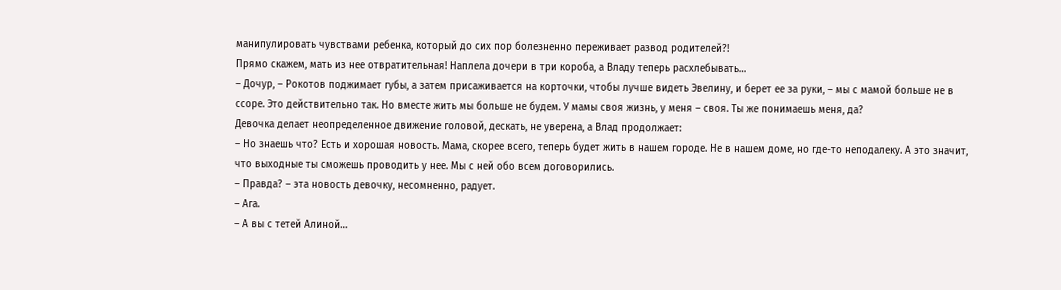манипулировать чувствами ребенка, который до сих пор болезненно переживает развод родителей?!
Прямо скажем, мать из нее отвратительная! Наплела дочери в три короба, а Владу теперь расхлебывать…
– Дочур, – Рокотов поджимает губы, а затем присаживается на корточки, чтобы лучше видеть Эвелину, и берет ее за руки, – мы с мамой больше не в ссоре. Это действительно так. Но вместе жить мы больше не будем. У мамы своя жизнь, у меня – своя. Ты же понимаешь меня, да?
Девочка делает неопределенное движение головой, дескать, не уверена, а Влад продолжает:
– Но знаешь что? Есть и хорошая новость. Мама, скорее всего, теперь будет жить в нашем городе. Не в нашем доме, но где-то неподалеку. А это значит, что выходные ты сможешь проводить у нее. Мы с ней обо всем договорились.
– Правда? – эта новость девочку, несомненно, радует.
– Ага.
– А вы с тетей Алиной…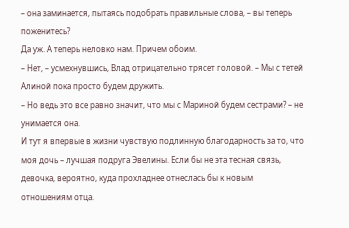– она заминается, пытаясь подобрать правильные слова, – вы теперь поженитесь?
Да уж. А теперь неловко нам. Причем обоим.
– Нет, – усмехнувшись, Влад отрицательно трясет головой. – Мы с тетей Алиной пока просто будем дружить.
– Но ведь это все равно значит, что мы с Мариной будем сестрами? – не унимается она.
И тут я впервые в жизни чувствую подлинную благодарность за то, что моя дочь – лучшая подруга Эвелины. Если бы не эта тесная связь, девочка, вероятно, куда прохладнее отнеслась бы к новым отношениям отца.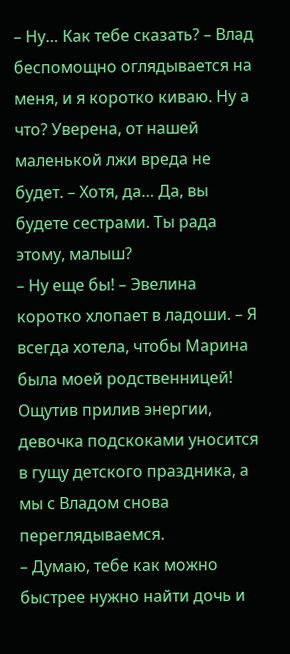– Ну… Как тебе сказать? – Влад беспомощно оглядывается на меня, и я коротко киваю. Ну а что? Уверена, от нашей маленькой лжи вреда не будет. – Хотя, да… Да, вы будете сестрами. Ты рада этому, малыш?
– Ну еще бы! – Эвелина коротко хлопает в ладоши. – Я всегда хотела, чтобы Марина была моей родственницей!
Ощутив прилив энергии, девочка подскоками уносится в гущу детского праздника, а мы с Владом снова переглядываемся.
– Думаю, тебе как можно быстрее нужно найти дочь и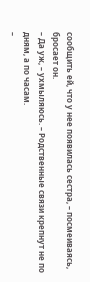сообщить ей, что у нее появилась сестра, – посмеиваясь, бросает он.
– Да уж, – ухмыляюсь. – Родственные связи крепнут не по дням, а по часам.
–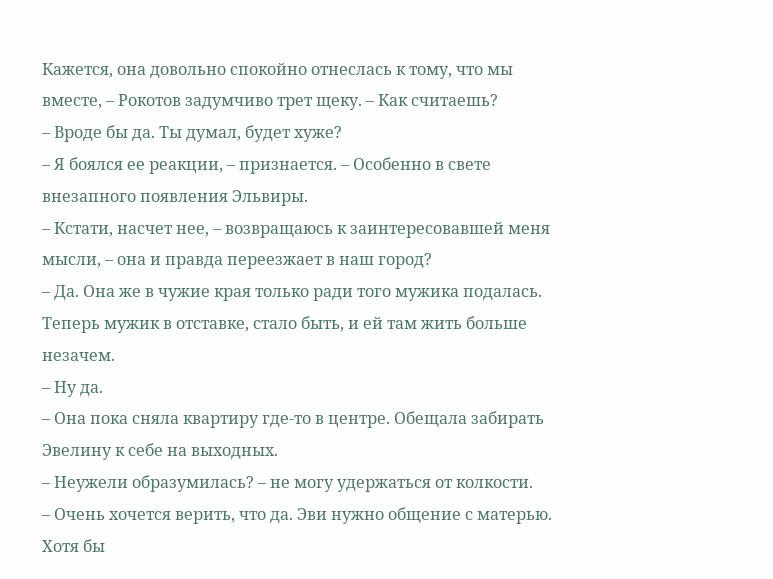Кажется, она довольно спокойно отнеслась к тому, что мы вместе, – Рокотов задумчиво трет щеку. – Как считаешь?
– Вроде бы да. Ты думал, будет хуже?
– Я боялся ее реакции, – признается. – Особенно в свете внезапного появления Эльвиры.
– Кстати, насчет нее, – возвращаюсь к заинтересовавшей меня мысли, – она и правда переезжает в наш город?
– Да. Она же в чужие края только ради того мужика подалась. Теперь мужик в отставке, стало быть, и ей там жить больше незачем.
– Ну да.
– Она пока сняла квартиру где-то в центре. Обещала забирать Эвелину к себе на выходных.
– Неужели образумилась? – не могу удержаться от колкости.
– Очень хочется верить, что да. Эви нужно общение с матерью. Хотя бы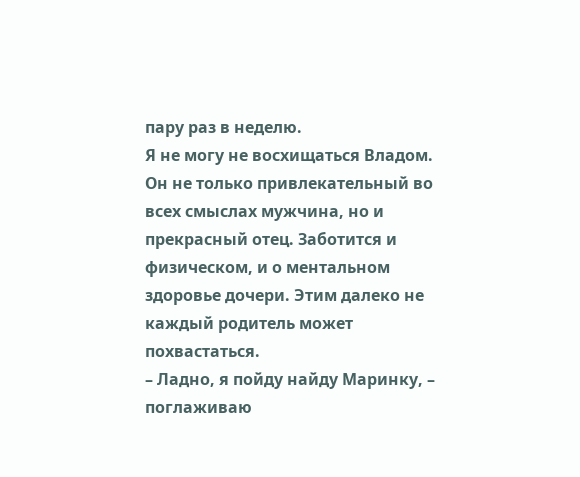пару раз в неделю.
Я не могу не восхищаться Владом. Он не только привлекательный во всех смыслах мужчина, но и прекрасный отец. Заботится и физическом, и о ментальном здоровье дочери. Этим далеко не каждый родитель может похвастаться.
– Ладно, я пойду найду Маринку, – поглаживаю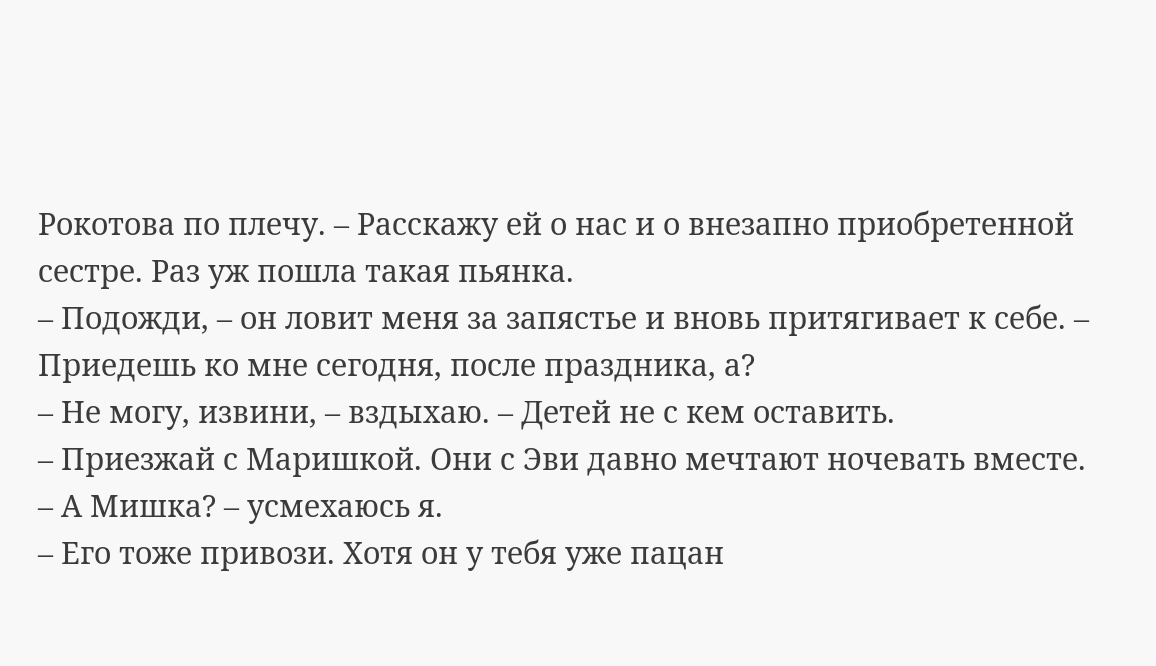Рокотова по плечу. – Расскажу ей о нас и о внезапно приобретенной сестре. Раз уж пошла такая пьянка.
– Подожди, – он ловит меня за запястье и вновь притягивает к себе. – Приедешь ко мне сегодня, после праздника, а?
– Не могу, извини, – вздыхаю. – Детей не с кем оставить.
– Приезжай с Маришкой. Они с Эви давно мечтают ночевать вместе.
– А Мишка? – усмехаюсь я.
– Его тоже привози. Хотя он у тебя уже пацан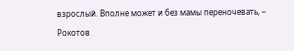взрослый. Вполне может и без мамы переночевать, – Рокотов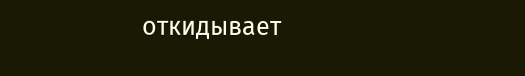откидывает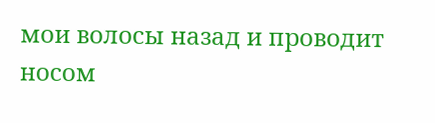мои волосы назад и проводит носом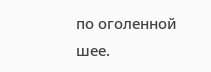по оголенной шее.